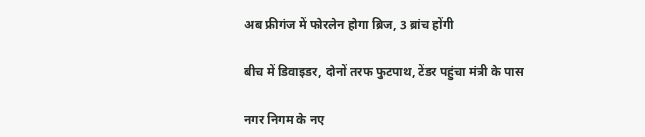अब फ्रीगंज में फोरलेन होगा ब्रिज, 3 ब्रांच होंगी

बीच में डिवाइडर, दोनों तरफ फुटपाथ, टेंडर पहुंचा मंत्री के पास

नगर निगम के नए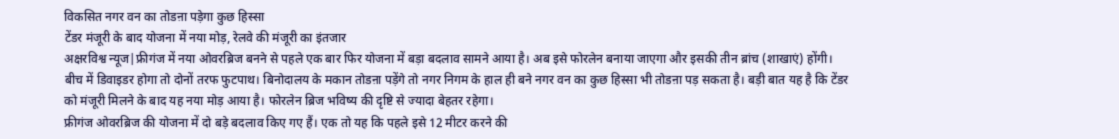विकसित नगर वन का तोडऩा पड़ेगा कुछ हिस्सा
टेंडर मंजूरी के बाद योजना में नया मोड़, रेलवे की मंजूरी का इंतजार
अक्षरविश्व न्यूज|फ्रीगंज में नया ओवरब्रिज बनने से पहले एक बार फिर योजना में बड़ा बदलाव सामने आया है। अब इसे फोरलेन बनाया जाएगा और इसकी तीन ब्रांच (शाखाएं) होंगी। बीच में डिवाइडर होगा तो दोनों तरफ फुटपाथ। बिनोदालय के मकान तोडऩा पड़ेंगे तो नगर निगम के हाल ही बने नगर वन का कुछ हिस्सा भी तोडऩा पड़ सकता है। बड़ी बात यह है कि टेंडर को मंजूरी मिलने के बाद यह नया मोड़ आया है। फोरलेन ब्रिज भविष्य की दृष्टि से ज्यादा बेहतर रहेगा।
फ्रीगंज ओवरब्रिज की योजना में दो बड़े बदलाव किए गए हैं। एक तो यह कि पहले इसे 12 मीटर करने की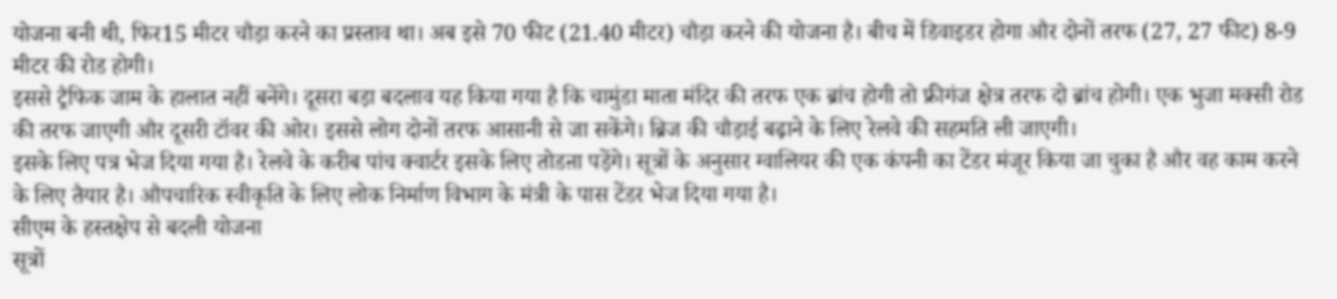योजना बनी थी, फिर15 मीटर चौड़ा करने का प्रस्ताव था। अब इसे 70 फीट (21.40 मीटर) चौड़ा करने की योजना है। बीच में डिवाइडर होगा और दोनों तरफ (27, 27 फीट) 8-9 मीटर की रोड होगी।
इससे ट्रैफिक जाम के हालात नहीं बनेंगे। दूसरा बड़ा बदलाव यह किया गया है कि चामुंडा माता मंदिर की तरफ एक ब्रांच होगी तो फ्रीगंज क्षेत्र तरफ दो ब्रांच होगी। एक भुजा मक्सी रोड की तरफ जाएगी और दूसरी टॉवर की ओर। इससे लोग दोनों तरफ आसानी से जा सकेंगे। ब्रिज की चौड़ाई बढ़ाने के लिए रेलवे की सहमति ली जाएगी।
इसके लिए पत्र भेज दिया गया है। रेलवे के करीब पांच क्वार्टर इसके लिए तोडऩा पड़ेंगे। सूत्रों के अनुसार ग्वालियर की एक कंपनी का टेंडर मंजूर किया जा चुका है और वह काम करने के लिए तैयार है। औपचारिक स्वीकृति के लिए लोक निर्माण विभाग के मंत्री के पास टेंडर भेज दिया गया है।
सीएम के हस्तक्षेप से बदली योजना
सूत्रों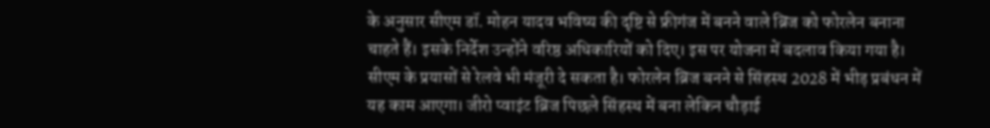के अनुसार सीएम डॉ. मोहन यादव भविष्य की दृष्टि से फ्रीगंज में बनने वाले ब्रिज को फोरलेन बनाना चाहते हैं। इसके निर्देश उन्होंने वरिष्ठ अधिकारियों को दिए। इस पर योजना में बदलाव किया गया है। सीएम के प्रयासों से रेलवे भी मंजूरी दे सकता है। फोरलेन ब्रिज बनने से सिंहस्थ 2028 में भीड़ प्रबंधन में यह काम आएगा। जीरो प्वाइंट ब्रिज पिछले सिंहस्थ में बना लेकिन चौड़ाई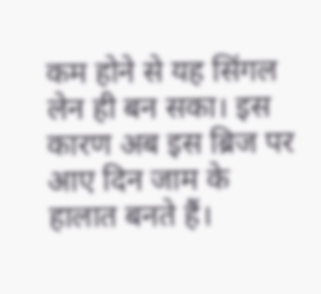कम होने से यह सिंगल लेन ही बन सका। इस कारण अब इस ब्रिज पर आए दिन जाम के हालात बनते हैं।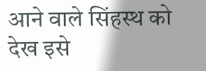आने वाले सिंहस्थ को देख इसे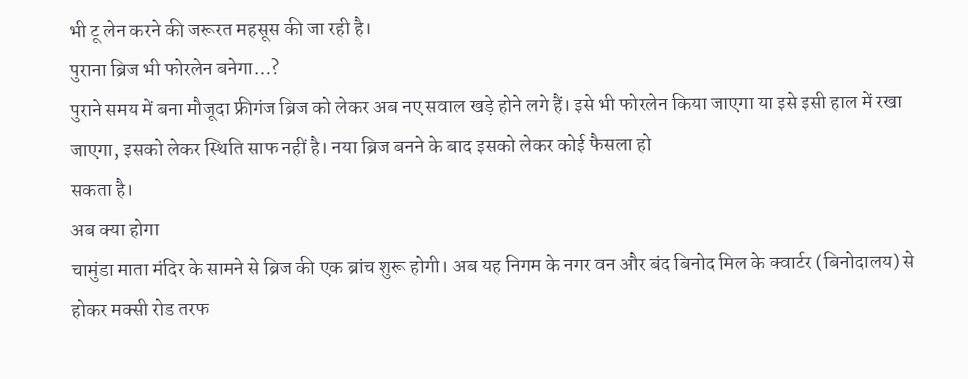भी टू लेन करने की जरूरत महसूस की जा रही है।
पुराना ब्रिज भी फोरलेन बनेगा…?
पुराने समय में बना मौजूदा फ्रीगंज ब्रिज को लेकर अब नए सवाल खड़े होने लगे हैं। इसे भी फोरलेन किया जाएगा या इसे इसी हाल में रखा जाएगा, इसको लेकर स्थिति साफ नहीं है। नया ब्रिज बनने के बाद इसको लेकर कोई फैसला हो
सकता है।
अब क्या होगा
चामुंडा माता मंदिर के सामने से ब्रिज की एक ब्रांच शुरू होगी। अब यह निगम के नगर वन और बंद बिनोद मिल के क्वार्टर (बिनोदालय) से होकर मक्सी रोड तरफ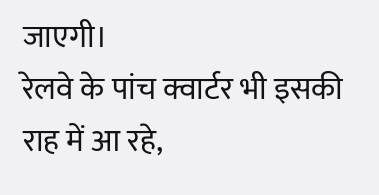जाएगी।
रेलवे के पांच क्वार्टर भी इसकी राह में आ रहे,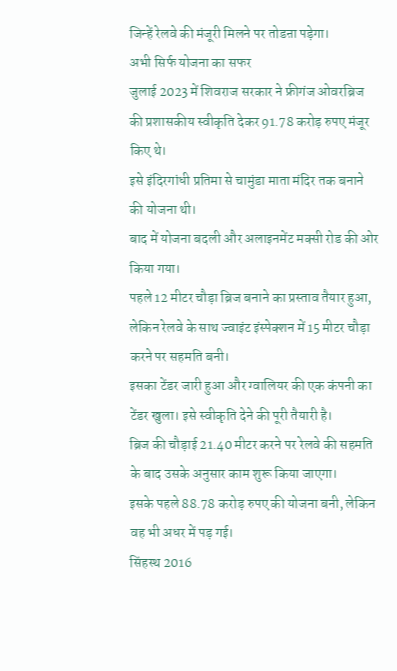जिन्हें रेलवे की मंजूरी मिलने पर तोडऩा पड़ेगा।
अभी सिर्फ योजना का सफर
जुलाई 2023 में शिवराज सरकार ने फ्रीगंज ओवरब्रिज की प्रशासकीय स्वीकृति देकर 91.78 करोड़ रुपए मंजूर किए थे।
इसे इंदिरगांधी प्रतिमा से चामुंडा माता मंदिर तक बनाने की योजना थी।
बाद में योजना बदली और अलाइनमेंट मक्सी रोड की ओर किया गया।
पहले 12 मीटर चौड़ा ब्रिज बनाने का प्रस्ताव तैयार हुआ, लेकिन रेलवे के साथ ज्वाइंट इंस्पेक्शन में 15 मीटर चौड़ा करने पर सहमति बनी।
इसका टेंडर जारी हुआ और ग्वालियर की एक कंपनी का टेंडर खुला। इसे स्वीकृति देने की पूरी तैयारी है।
ब्रिज की चौड़ाई 21.40 मीटर करने पर रेलवे की सहमति के बाद उसके अनुसार काम शुरू किया जाएगा।
इसके पहले 88.78 करोड़ रुपए की योजना बनी, लेकिन वह भी अधर में पड़ गई।
सिंहस्थ 2016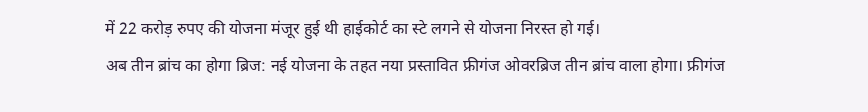में 22 करोड़ रुपए की योजना मंजूर हुई थी हाईकोर्ट का स्टे लगने से योजना निरस्त हो गई।
अब तीन ब्रांच का होगा ब्रिज: नई योजना के तहत नया प्रस्तावित फ्रीगंज ओवरब्रिज तीन ब्रांच वाला होगा। फ्रीगंज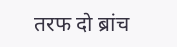तरफ दो ब्रांच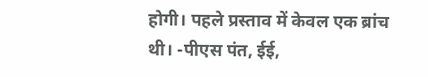होगी। पहले प्रस्ताव में केवल एक ब्रांच थी। -पीएस पंत, ईई,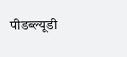पीडब्ल्यूडी